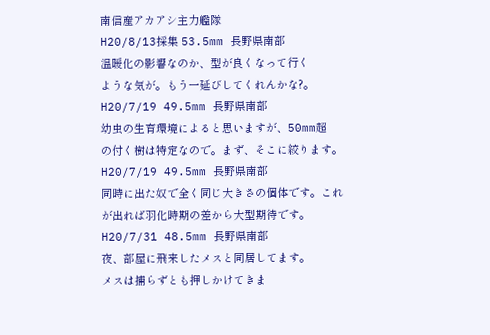南信産アカアシ主力艦隊
H20/8/13採集 53.5mm 長野県南部
温暖化の影響なのか、型が良くなって行く
ような気が。もう一延びしてくれんかな?。
H20/7/19 49.5mm 長野県南部
幼虫の生育環境によると思いますが、50mm超
の付く樹は特定なので。まず、そこに絞ります。
H20/7/19 49.5mm 長野県南部
同時に出た奴で全く同じ大きさの個体です。これ
が出れば羽化時期の差から大型期待です。
H20/7/31 48.5mm 長野県南部
夜、部屋に飛来したメスと同居してます。
メスは捕らずとも押しかけてきま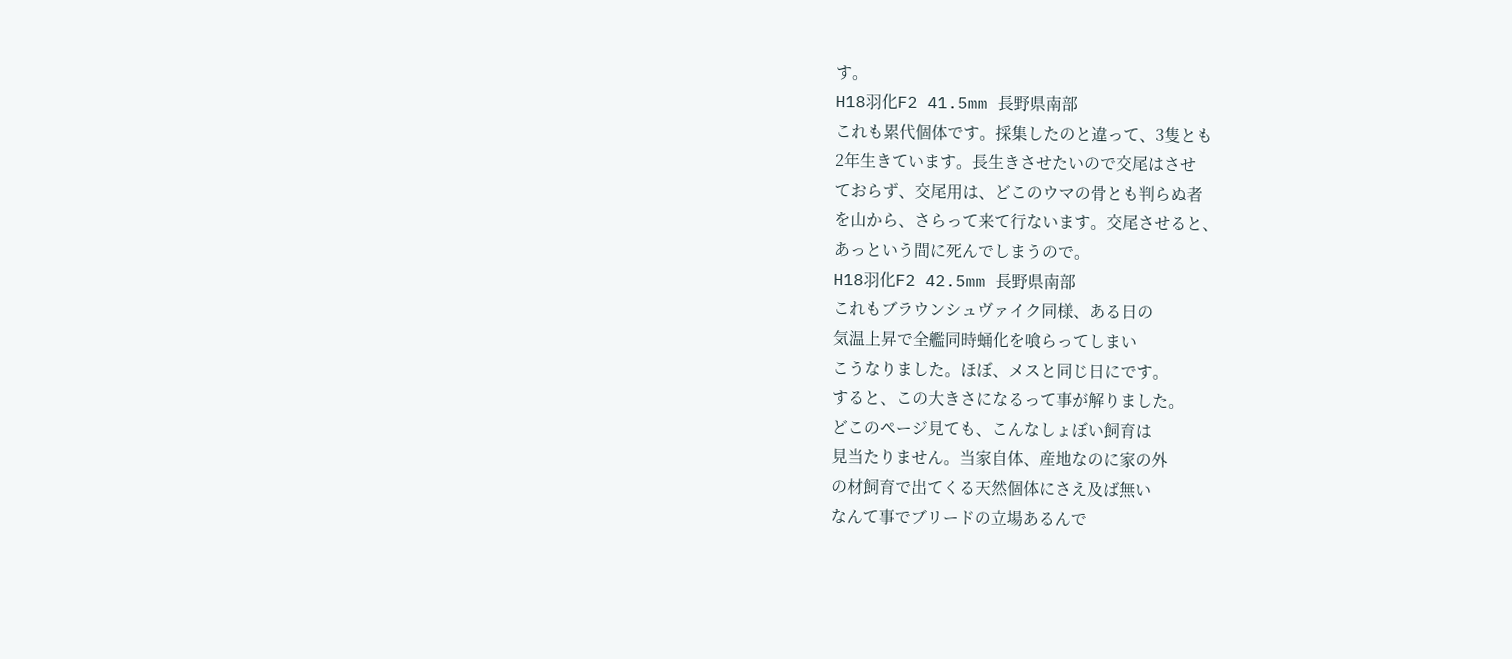す。
H18羽化F2 41.5mm 長野県南部
これも累代個体です。採集したのと違って、3隻とも
2年生きています。長生きさせたいので交尾はさせ
ておらず、交尾用は、どこのウマの骨とも判らぬ者
を山から、さらって来て行ないます。交尾させると、
あっという間に死んでしまうので。
H18羽化F2 42.5mm 長野県南部
これもブラウンシュヴァイク同様、ある日の
気温上昇で全艦同時蛹化を喰らってしまい
こうなりました。ほぼ、メスと同じ日にです。
すると、この大きさになるって事が解りました。
どこのページ見ても、こんなしょぼい飼育は
見当たりません。当家自体、産地なのに家の外
の材飼育で出てくる天然個体にさえ及ば無い
なんて事でブリードの立場あるんで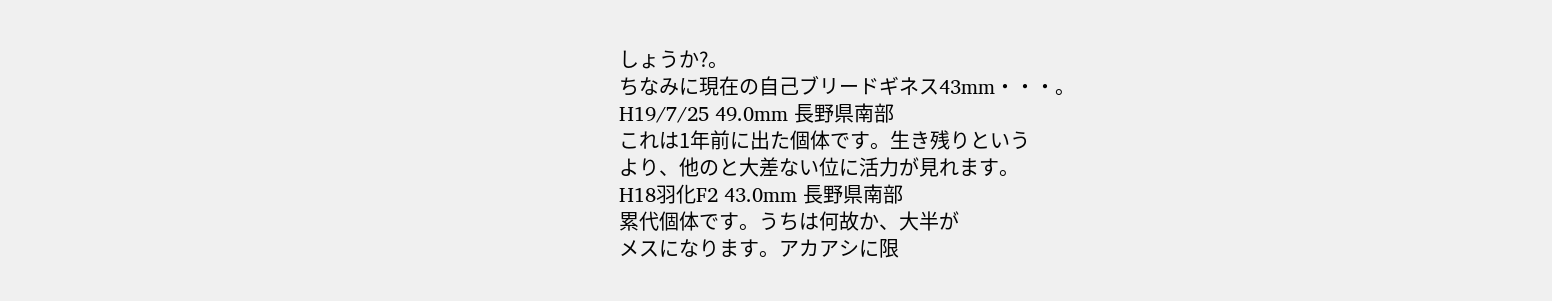しょうか?。
ちなみに現在の自己ブリードギネス43mm・・・。
H19/7/25 49.0mm 長野県南部
これは1年前に出た個体です。生き残りという
より、他のと大差ない位に活力が見れます。
H18羽化F2 43.0mm 長野県南部
累代個体です。うちは何故か、大半が
メスになります。アカアシに限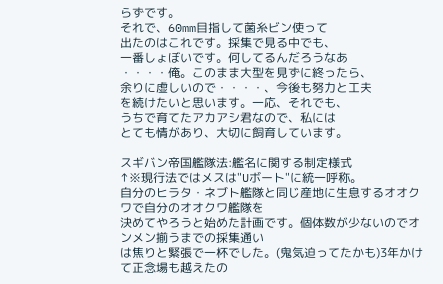らずです。
それで、60mm目指して菌糸ビン使って
出たのはこれです。採集で見る中でも、
一番しょぼいです。何してるんだろうなあ
・・・・俺。このまま大型を見ずに終ったら、
余りに虚しいので・・・・、今後も努力と工夫
を続けたいと思います。一応、それでも、
うちで育てたアカアシ君なので、私には
とても情があり、大切に飼育しています。

スギバン帝国艦隊法:艦名に関する制定様式
↑※現行法ではメスは"Uボート"に統一呼称。
自分のヒラタ・ネブト艦隊と同じ産地に生息するオオクワで自分のオオクワ艦隊を
決めてやろうと始めた計画です。個体数が少ないのでオンメン揃うまでの採集通い
は焦りと緊張で一杯でした。(鬼気迫ってたかも)3年かけて正念場も越えたの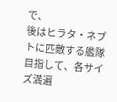で、
後はヒラタ・ネブトに匹敵する艦隊目指して、各サイズ満遍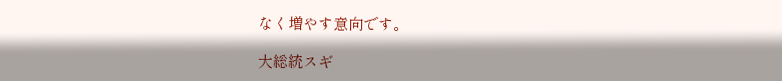なく増やす意向です。

大総統スギ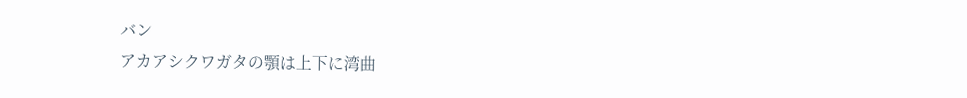バン
アカアシクワガタの顎は上下に湾曲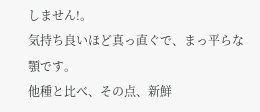しません!。
気持ち良いほど真っ直ぐで、まっ平らな顎です。
他種と比べ、その点、新鮮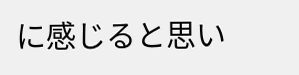に感じると思い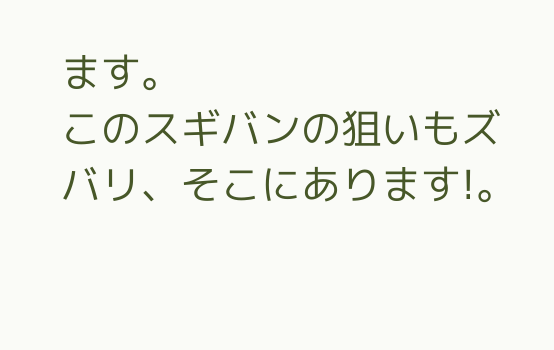ます。
このスギバンの狙いもズバリ、そこにあります!。